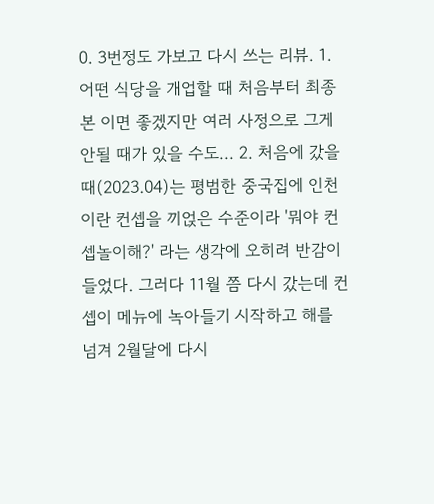0. 3번정도 가보고 다시 쓰는 리뷰. 1. 어떤 식당을 개업할 때 처음부터 최종본 이면 좋겠지만 여러 사정으로 그게 안될 때가 있을 수도... 2. 처음에 갔을 때(2023.04)는 평범한 중국집에 인천이란 컨셉을 끼얹은 수준이라 '뭐야 컨셉놀이해?' 라는 생각에 오히려 반감이 들었다. 그러다 11월 쯤 다시 갔는데 컨셉이 메뉴에 녹아들기 시작하고 해를 넘겨 2월달에 다시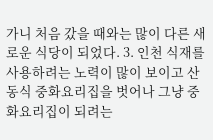가니 처음 갔을 때와는 많이 다른 새로운 식당이 되었다. 3. 인천 식재를 사용하려는 노력이 많이 보이고 산동식 중화요리집을 벗어나 그냥 중화요리집이 되려는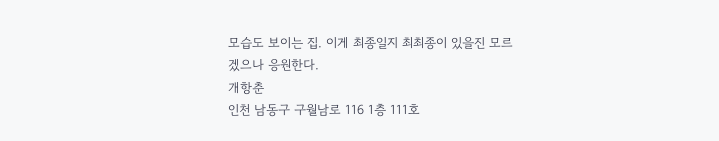모습도 보이는 집. 이게 최종일지 최최종이 있을진 모르겠으나 응원한다.
개항춘
인천 남동구 구월남로 116 1층 111호